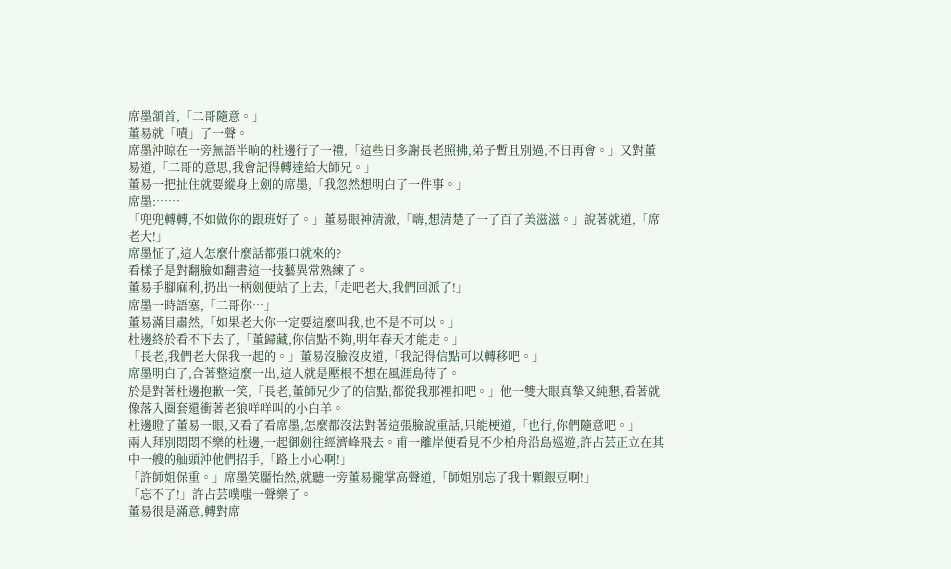席墨頷首,「二哥隨意。」
董易就「嘖」了一聲。
席墨沖晾在一旁無語半晌的杜邊行了一禮,「這些日多謝長老照拂,弟子暫且別過,不日再會。」又對董易道,「二哥的意思,我會記得轉達給大師兄。」
董易一把扯住就要縱身上劍的席墨,「我忽然想明白了一件事。」
席墨:……
「兜兜轉轉,不如做你的跟班好了。」董易眼神清澈,「嗨,想清楚了一了百了美滋滋。」說著就道,「席老大!」
席墨怔了,這人怎麼什麼話都張口就來的?
看樣子是對翻臉如翻書這一技藝異常熟練了。
董易手腳麻利,扔出一柄劍便站了上去,「走吧老大,我們回派了!」
席墨一時語塞,「二哥你…」
董易滿目肅然,「如果老大你一定要這麼叫我,也不是不可以。」
杜邊終於看不下去了,「董歸藏,你信點不夠,明年春天才能走。」
「長老,我們老大保我一起的。」董易沒臉沒皮道,「我記得信點可以轉移吧。」
席墨明白了,合著整這麼一出,這人就是壓根不想在風涯島待了。
於是對著杜邊抱歉一笑,「長老,董師兄少了的信點,都從我那裡扣吧。」他一雙大眼真摯又純懇,看著就像落入圈套還衝著老狼咩咩叫的小白羊。
杜邊瞪了董易一眼,又看了看席墨,怎麼都沒法對著這張臉說重話,只能梗道,「也行,你們隨意吧。」
兩人拜別悶悶不樂的杜邊,一起御劍往經濟峰飛去。甫一離岸便看見不少柏舟沿島巡遊,許占芸正立在其中一艘的舢頭沖他們招手,「路上小心啊!」
「許師姐保重。」席墨笑靨怡然,就聽一旁董易攏掌高聲道,「師姐別忘了我十顆銀豆啊!」
「忘不了!」許占芸噗嗤一聲樂了。
董易很是滿意,轉對席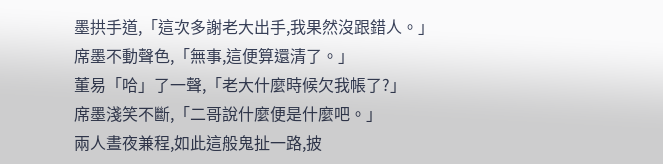墨拱手道,「這次多謝老大出手,我果然沒跟錯人。」
席墨不動聲色,「無事,這便算還清了。」
董易「哈」了一聲,「老大什麼時候欠我帳了?」
席墨淺笑不斷,「二哥說什麼便是什麼吧。」
兩人晝夜兼程,如此這般鬼扯一路,披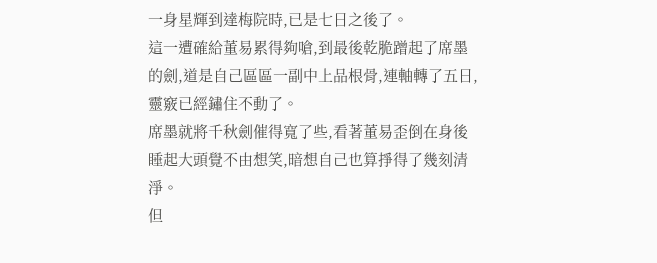一身星輝到達梅院時,已是七日之後了。
這一遭確給董易累得夠嗆,到最後乾脆蹭起了席墨的劍,道是自己區區一副中上品根骨,連軸轉了五日,靈竅已經鏽住不動了。
席墨就將千秋劍催得寬了些,看著董易歪倒在身後睡起大頭覺不由想笑,暗想自己也算掙得了幾刻清淨。
但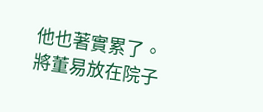他也著實累了。將董易放在院子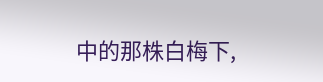中的那株白梅下,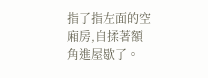指了指左面的空廂房,自揉著額角進屋歇了。